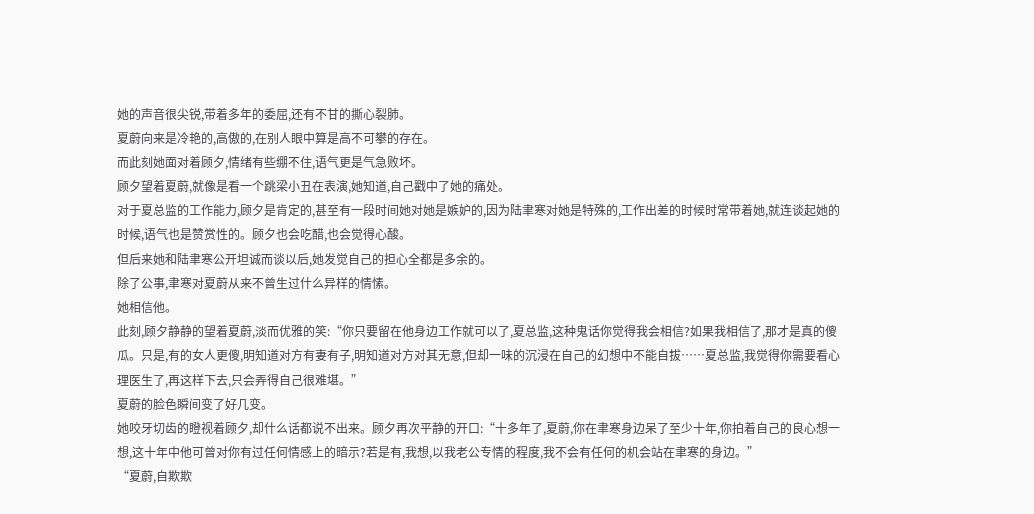她的声音很尖锐,带着多年的委屈,还有不甘的撕心裂肺。
夏蔚向来是冷艳的,高傲的,在别人眼中算是高不可攀的存在。
而此刻她面对着顾夕,情绪有些绷不住,语气更是气急败坏。
顾夕望着夏蔚,就像是看一个跳梁小丑在表演,她知道,自己戳中了她的痛处。
对于夏总监的工作能力,顾夕是肯定的,甚至有一段时间她对她是嫉妒的,因为陆聿寒对她是特殊的,工作出差的时候时常带着她,就连谈起她的时候,语气也是赞赏性的。顾夕也会吃醋,也会觉得心酸。
但后来她和陆聿寒公开坦诚而谈以后,她发觉自己的担心全都是多余的。
除了公事,聿寒对夏蔚从来不曾生过什么异样的情愫。
她相信他。
此刻,顾夕静静的望着夏蔚,淡而优雅的笑:“你只要留在他身边工作就可以了,夏总监,这种鬼话你觉得我会相信?如果我相信了,那才是真的傻瓜。只是,有的女人更傻,明知道对方有妻有子,明知道对方对其无意,但却一味的沉浸在自己的幻想中不能自拔……夏总监,我觉得你需要看心理医生了,再这样下去,只会弄得自己很难堪。”
夏蔚的脸色瞬间变了好几变。
她咬牙切齿的瞪视着顾夕,却什么话都说不出来。顾夕再次平静的开口:“十多年了,夏蔚,你在聿寒身边呆了至少十年,你拍着自己的良心想一想,这十年中他可曾对你有过任何情感上的暗示?若是有,我想,以我老公专情的程度,我不会有任何的机会站在聿寒的身边。”
“夏蔚,自欺欺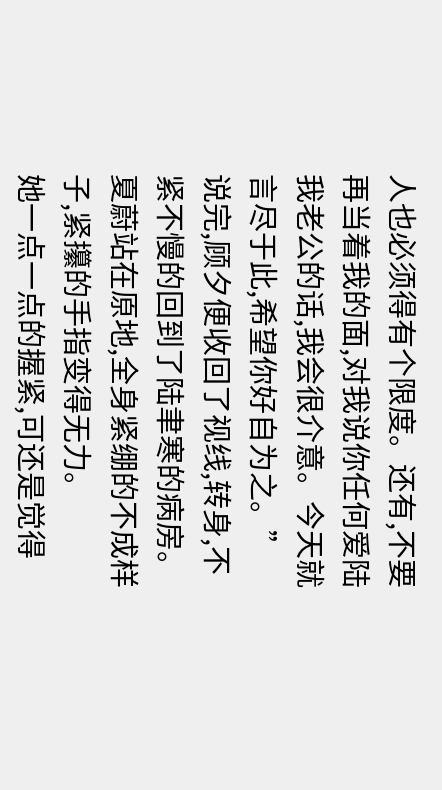人也必须得有个限度。还有,不要再当着我的面,对我说你任何爱陆我老公的话,我会很介意。今天就言尽于此,希望你好自为之。”
说完,顾夕便收回了视线,转身,不紧不慢的回到了陆聿寒的病房。
夏蔚站在原地,全身紧绷的不成样子,紧攥的手指变得无力。
她一点一点的握紧,可还是觉得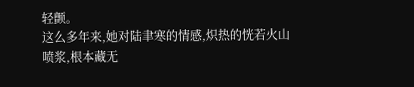轻颤。
这么多年来,她对陆聿寒的情感,炽热的恍若火山喷浆,根本藏无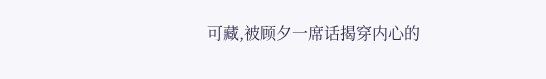可藏,被顾夕一席话揭穿内心的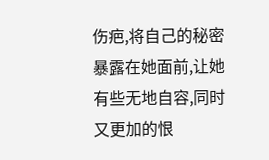伤疤,将自己的秘密暴露在她面前,让她有些无地自容,同时又更加的恨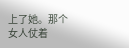上了她。那个女人仗着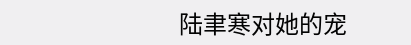陆聿寒对她的宠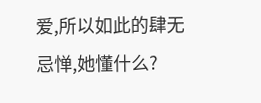爱,所以如此的肆无忌惮,她懂什么?